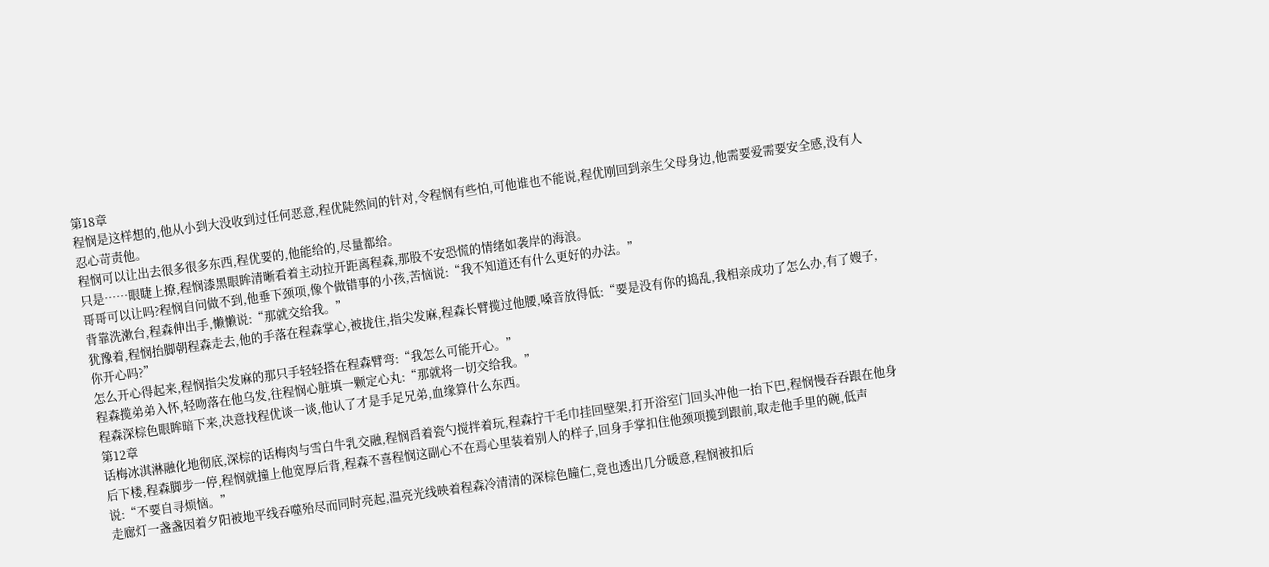第18章
程悯是这样想的,他从小到大没收到过任何恶意,程优陡然间的针对,令程悯有些怕,可他谁也不能说,程优刚回到亲生父母身边,他需要爱需要安全感,没有人忍心苛责他。
程悯可以让出去很多很多东西,程优要的,他能给的,尽量都给。
只是……眼睫上撩,程悯漆黑眼眸清晰看着主动拉开距离程森,那股不安恐慌的情绪如袭岸的海浪。
哥哥可以让吗?程悯自问做不到,他垂下颈项,像个做错事的小孩,苦恼说:“我不知道还有什么更好的办法。”
背靠洗漱台,程森伸出手,懒懒说:“那就交给我。”
犹豫着,程悯抬脚朝程森走去,他的手落在程森掌心,被拢住,指尖发麻,程森长臂揽过他腰,嗓音放得低:“要是没有你的捣乱,我相亲成功了怎么办,有了嫂子,你开心吗?”
怎么开心得起来,程悯指尖发麻的那只手轻轻搭在程森臂弯:“我怎么可能开心。”
程森揽弟弟入怀,轻吻落在他乌发,往程悯心脏填一颗定心丸:“那就将一切交给我。”
程森深棕色眼眸暗下来,决意找程优谈一谈,他认了才是手足兄弟,血缘算什么东西。
第12章
话梅冰淇淋融化地彻底,深棕的话梅肉与雪白牛乳交融,程悯舀着瓷勺搅拌着玩,程森拧干毛巾挂回壁架,打开浴室门回头冲他一抬下巴,程悯慢吞吞跟在他身后下楼,程森脚步一停,程悯就撞上他宽厚后背,程森不喜程悯这副心不在焉心里装着别人的样子,回身手掌扣住他颈项揽到跟前,取走他手里的碗,低声说:“不要自寻烦恼。”
走廊灯一盏盏因着夕阳被地平线吞噬殆尽而同时亮起,温亮光线映着程森冷清清的深棕色瞳仁,竟也透出几分暖意,程悯被扣后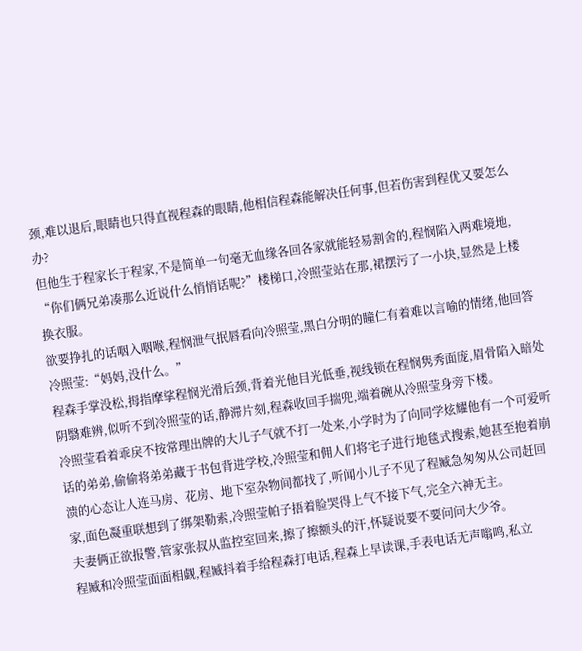颈,难以退后,眼睛也只得直视程森的眼睛,他相信程森能解决任何事,但若伤害到程优又要怎么办?
但他生于程家长于程家,不是简单一句毫无血缘各回各家就能轻易割舍的,程悯陷入两难境地,
“你们俩兄弟凑那么近说什么悄悄话呢?”楼梯口,冷照莹站在那,裙摆污了一小块,显然是上楼换衣服。
欲要挣扎的话咽入咽喉,程悯泄气抿唇看向冷照莹,黑白分明的瞳仁有着难以言喻的情绪,他回答冷照莹:“妈妈,没什么。”
程森手掌没松,拇指摩挲程悯光滑后颈,背着光他目光低垂,视线锁在程悯隽秀面庞,眉骨陷入暗处阴翳难辨,似听不到冷照莹的话,静滞片刻,程森收回手揣兜,端着碗从冷照莹身旁下楼。
冷照莹看着乖戾不按常理出牌的大儿子气就不打一处来,小学时为了向同学炫耀他有一个可爱听话的弟弟,偷偷将弟弟藏于书包背进学校,冷照莹和佣人们将宅子进行地毯式搜索,她甚至抱着崩溃的心态让人连马房、花房、地下室杂物间都找了,听闻小儿子不见了程臧急匆匆从公司赶回家,面色凝重联想到了绑架勒索,冷照莹帕子捂着脸哭得上气不接下气,完全六神无主。
夫妻俩正欲报警,管家张叔从监控室回来,擦了擦额头的汗,怀疑说要不要问问大少爷。
程臧和冷照莹面面相觑,程臧抖着手给程森打电话,程森上早读课,手表电话无声嗡鸣,私立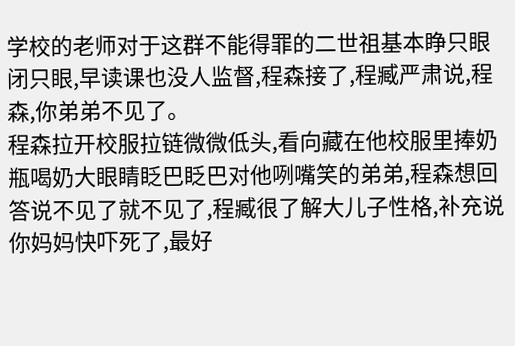学校的老师对于这群不能得罪的二世祖基本睁只眼闭只眼,早读课也没人监督,程森接了,程臧严肃说,程森,你弟弟不见了。
程森拉开校服拉链微微低头,看向藏在他校服里捧奶瓶喝奶大眼睛眨巴眨巴对他咧嘴笑的弟弟,程森想回答说不见了就不见了,程臧很了解大儿子性格,补充说你妈妈快吓死了,最好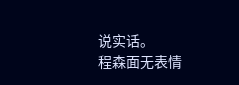说实话。
程森面无表情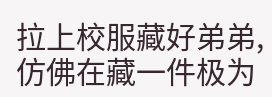拉上校服藏好弟弟,仿佛在藏一件极为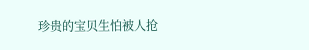珍贵的宝贝生怕被人抢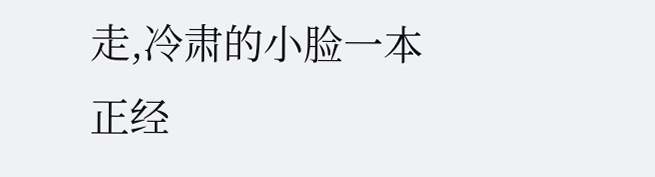走,冷肃的小脸一本正经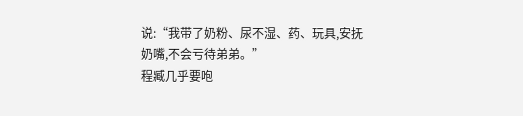说:“我带了奶粉、尿不湿、药、玩具,安抚奶嘴,不会亏待弟弟。”
程臧几乎要咆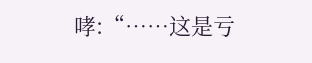哮:“……这是亏